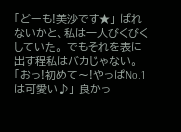「どーも!美沙です★」 ばれないかと、私は一人びくびくしていた。 でもそれを表に出す程私はバカじゃない。 「おっ!初めて〜!やっぱNo.1は可愛い♪」 良かっ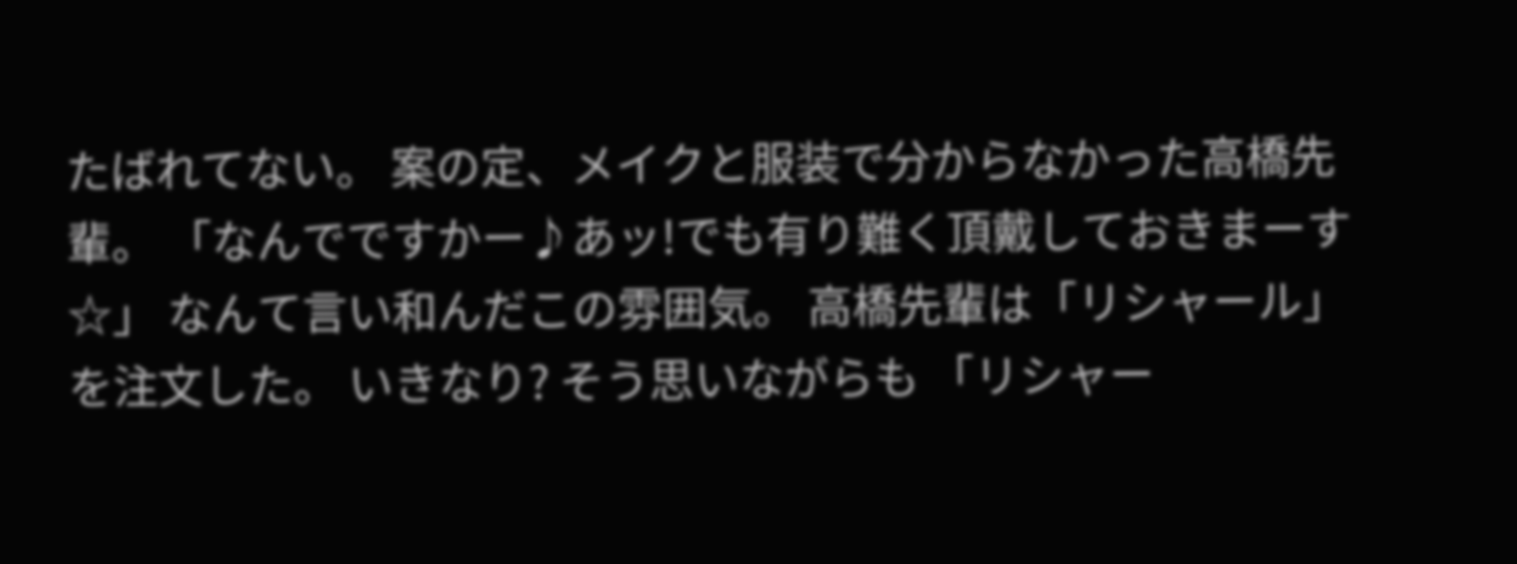たばれてない。 案の定、メイクと服装で分からなかった高橋先輩。 「なんでですかー♪あッ!でも有り難く頂戴しておきまーす☆」 なんて言い和んだこの雰囲気。 高橋先輩は「リシャール」を注文した。 いきなり? そう思いながらも 「リシャー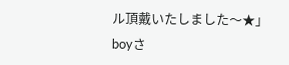ル頂戴いたしました〜★」 boyさ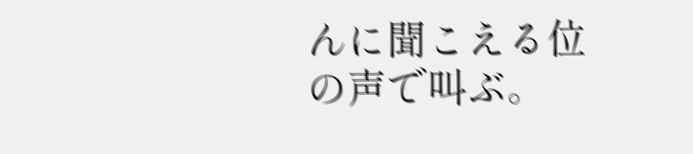んに聞こえる位の声で叫ぶ。